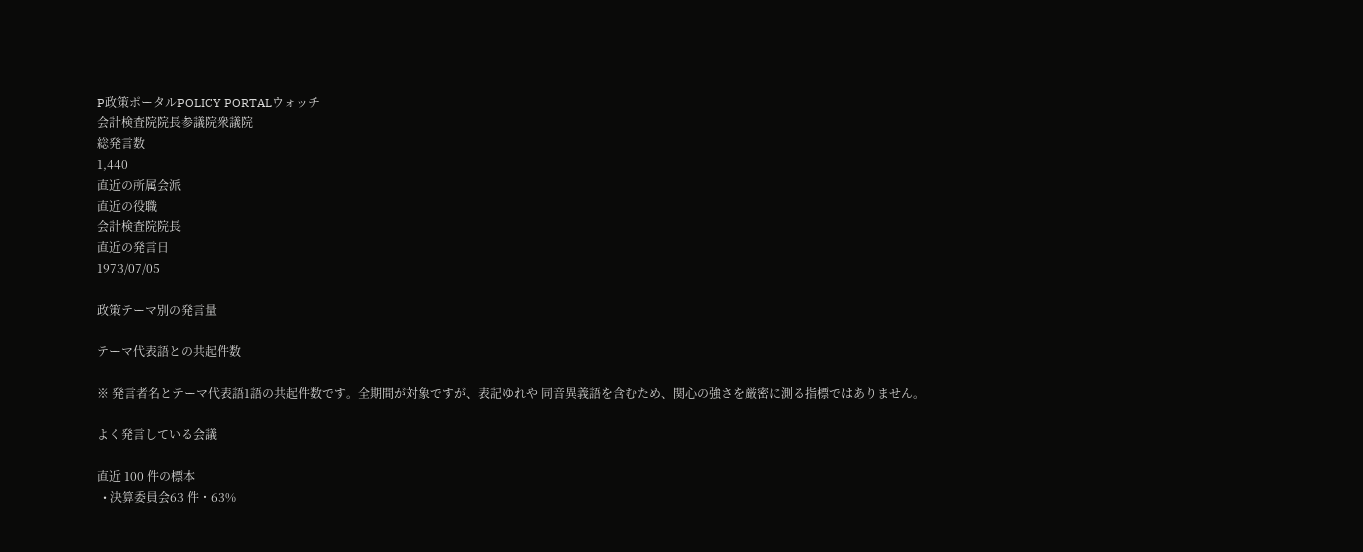P政策ポータルPOLICY PORTALウォッチ
会計検査院院長参議院衆議院
総発言数
1,440
直近の所属会派
直近の役職
会計検査院院長
直近の発言日
1973/07/05

政策テーマ別の発言量

テーマ代表語との共起件数

※ 発言者名とテーマ代表語1語の共起件数です。全期間が対象ですが、表記ゆれや 同音異義語を含むため、関心の強さを厳密に測る指標ではありません。

よく発言している会議

直近 100 件の標本
  • 決算委員会63 件・63%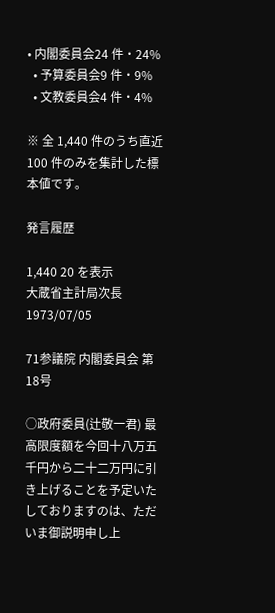• 内閣委員会24 件・24%
  • 予算委員会9 件・9%
  • 文教委員会4 件・4%

※ 全 1,440 件のうち直近 100 件のみを集計した標本値です。

発言履歴

1,440 20 を表示
大蔵省主計局次長1973/07/05

71参議院 内閣委員会 第18号

○政府委員(辻敬一君) 最高限度額を今回十八万五千円から二十二万円に引き上げることを予定いたしておりますのは、ただいま御説明申し上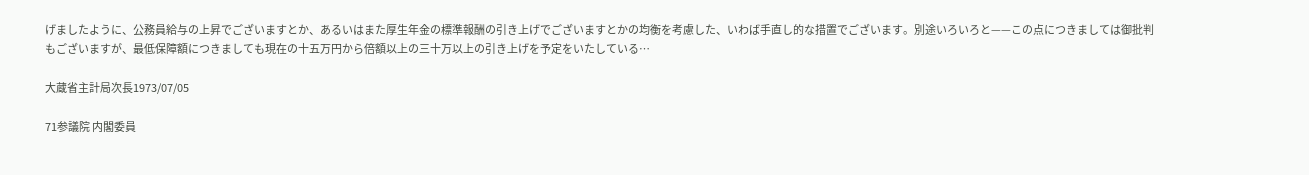げましたように、公務員給与の上昇でございますとか、あるいはまた厚生年金の標準報酬の引き上げでございますとかの均衡を考慮した、いわば手直し的な措置でございます。別途いろいろと——この点につきましては御批判もございますが、最低保障額につきましても現在の十五万円から倍額以上の三十万以上の引き上げを予定をいたしている…

大蔵省主計局次長1973/07/05

71参議院 内閣委員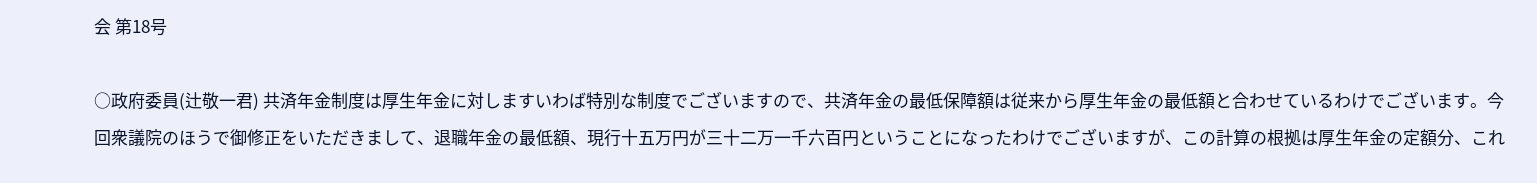会 第18号

○政府委員(辻敬一君) 共済年金制度は厚生年金に対しますいわば特別な制度でございますので、共済年金の最低保障額は従来から厚生年金の最低額と合わせているわけでございます。今回衆議院のほうで御修正をいただきまして、退職年金の最低額、現行十五万円が三十二万一千六百円ということになったわけでございますが、この計算の根拠は厚生年金の定額分、これ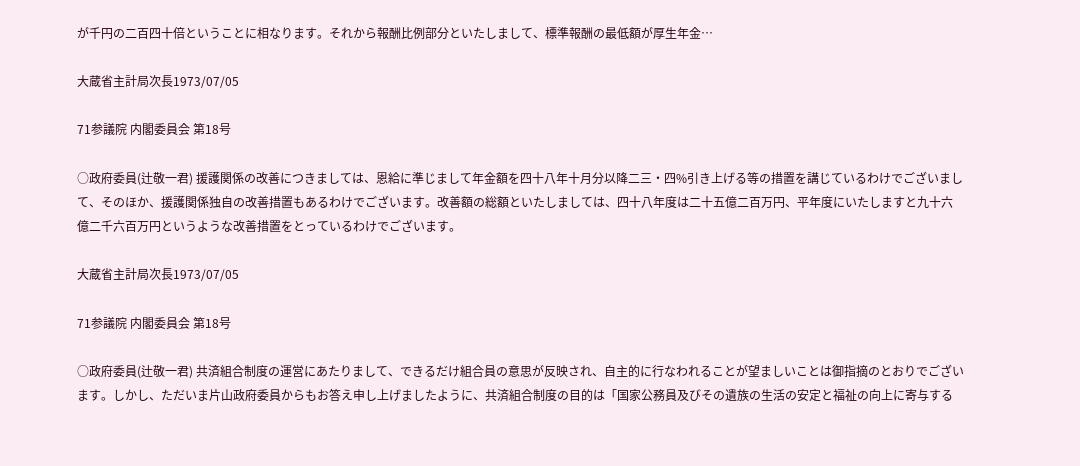が千円の二百四十倍ということに相なります。それから報酬比例部分といたしまして、標準報酬の最低額が厚生年金…

大蔵省主計局次長1973/07/05

71参議院 内閣委員会 第18号

○政府委員(辻敬一君) 援護関係の改善につきましては、恩給に準じまして年金額を四十八年十月分以降二三・四%引き上げる等の措置を講じているわけでございまして、そのほか、援護関係独自の改善措置もあるわけでございます。改善額の総額といたしましては、四十八年度は二十五億二百万円、平年度にいたしますと九十六億二千六百万円というような改善措置をとっているわけでございます。

大蔵省主計局次長1973/07/05

71参議院 内閣委員会 第18号

○政府委員(辻敬一君) 共済組合制度の運営にあたりまして、できるだけ組合員の意思が反映され、自主的に行なわれることが望ましいことは御指摘のとおりでございます。しかし、ただいま片山政府委員からもお答え申し上げましたように、共済組合制度の目的は「国家公務員及びその遺族の生活の安定と福祉の向上に寄与する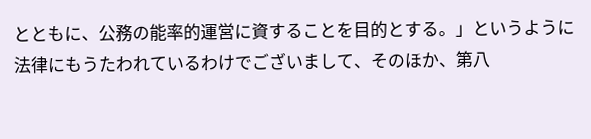とともに、公務の能率的運営に資することを目的とする。」というように法律にもうたわれているわけでございまして、そのほか、第八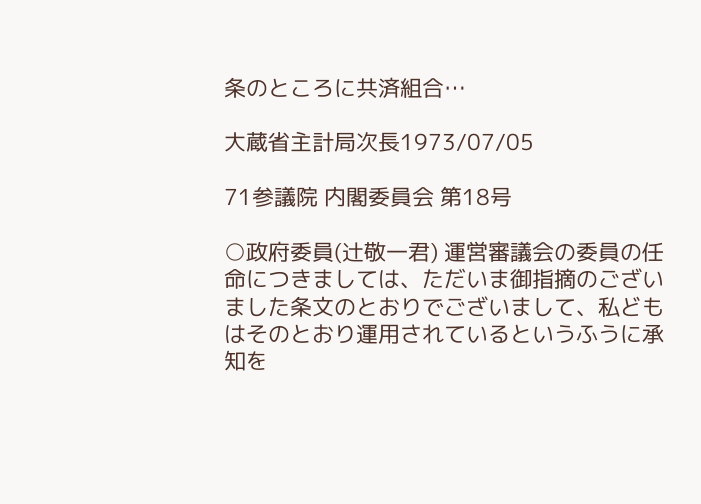条のところに共済組合…

大蔵省主計局次長1973/07/05

71参議院 内閣委員会 第18号

○政府委員(辻敬一君) 運営審議会の委員の任命につきましては、ただいま御指摘のございました条文のとおりでございまして、私どもはそのとおり運用されているというふうに承知を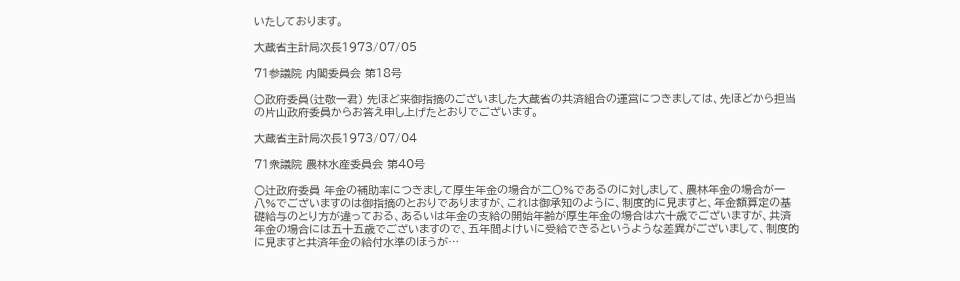いたしております。

大蔵省主計局次長1973/07/05

71参議院 内閣委員会 第18号

○政府委員(辻敬一君) 先ほど来御指摘のございました大蔵省の共済組合の運営につきましては、先ほどから担当の片山政府委員からお答え申し上げたとおりでございます。

大蔵省主計局次長1973/07/04

71衆議院 農林水産委員会 第40号

○辻政府委員 年金の補助率につきまして厚生年金の場合が二〇%であるのに対しまして、農林年金の場合が一八%でございますのは御指摘のとおりでありますが、これは御承知のように、制度的に見ますと、年金額算定の基礎給与のとり方が違っておる、あるいは年金の支給の開始年齢が厚生年金の場合は六十歳でございますが、共済年金の場合には五十五歳でございますので、五年間よけいに受給できるというような差異がございまして、制度的に見ますと共済年金の給付水準のほうが…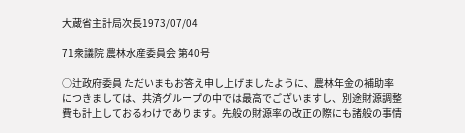大蔵省主計局次長1973/07/04

71衆議院 農林水産委員会 第40号

○辻政府委員 ただいまもお答え申し上げましたように、農林年金の補助率につきましては、共済グループの中では最高でございますし、別途財源調整費も計上しておるわけであります。先般の財源率の改正の際にも諸般の事情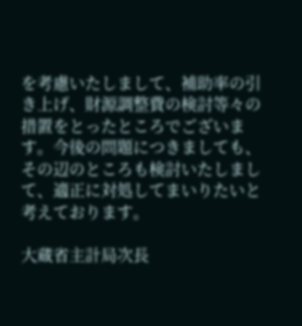を考慮いたしまして、補助率の引き上げ、財源調整費の検討等々の措置をとったところでございます。今後の問題につきましても、その辺のところも検討いたしまして、適正に対処してまいりたいと考えております。

大蔵省主計局次長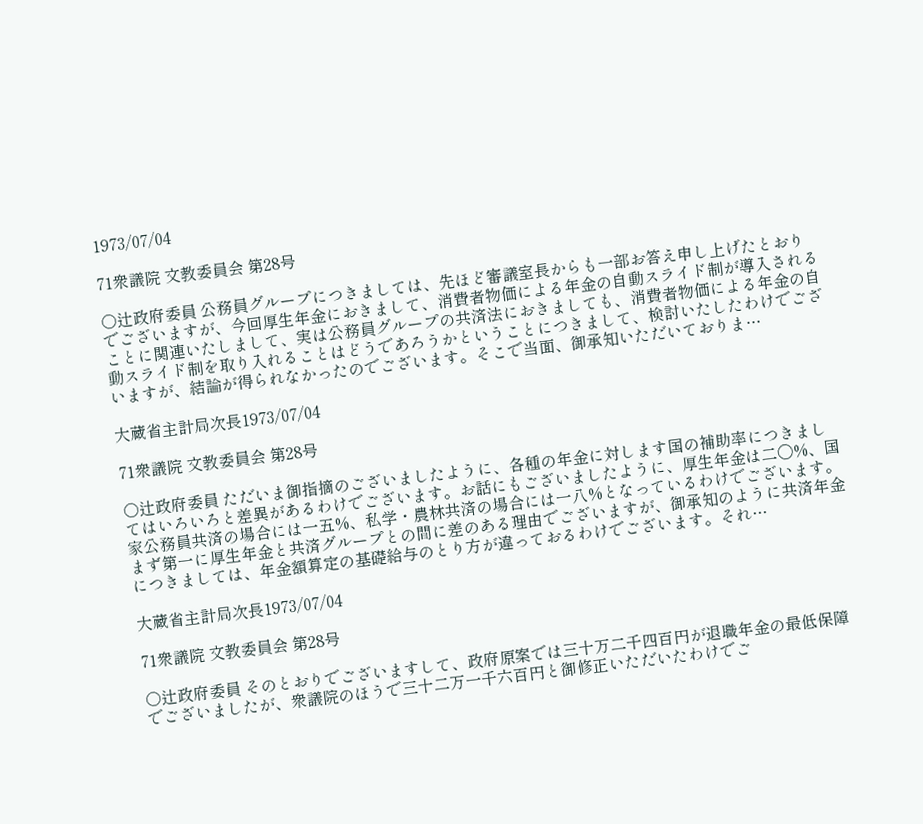1973/07/04

71衆議院 文教委員会 第28号

○辻政府委員 公務員グループにつきましては、先ほど審議室長からも一部お答え申し上げたとおりでございますが、今回厚生年金におきまして、消費者物価による年金の自動スライド制が導入されることに関連いたしまして、実は公務員グループの共済法におきましても、消費者物価による年金の自動スライド制を取り入れることはどうであろうかということにつきまして、検討いたしたわけでございますが、結論が得られなかったのでございます。そこで当面、御承知いただいておりま…

大蔵省主計局次長1973/07/04

71衆議院 文教委員会 第28号

○辻政府委員 ただいま御指摘のございましたように、各種の年金に対します国の補助率につきましてはいろいろと差異があるわけでございます。お話にもございましたように、厚生年金は二〇%、国家公務員共済の場合には一五%、私学・農林共済の場合には一八%となっているわけでございます。 まず第一に厚生年金と共済グループとの間に差のある理由でございますが、御承知のように共済年金につきましては、年金額算定の基礎給与のとり方が違っておるわけでございます。それ…

大蔵省主計局次長1973/07/04

71衆議院 文教委員会 第28号

○辻政府委員 そのとおりでございますして、政府原案では三十万二千四百円が退職年金の最低保障でございましたが、衆議院のほうで三十二万一千六百円と御修正いただいたわけでご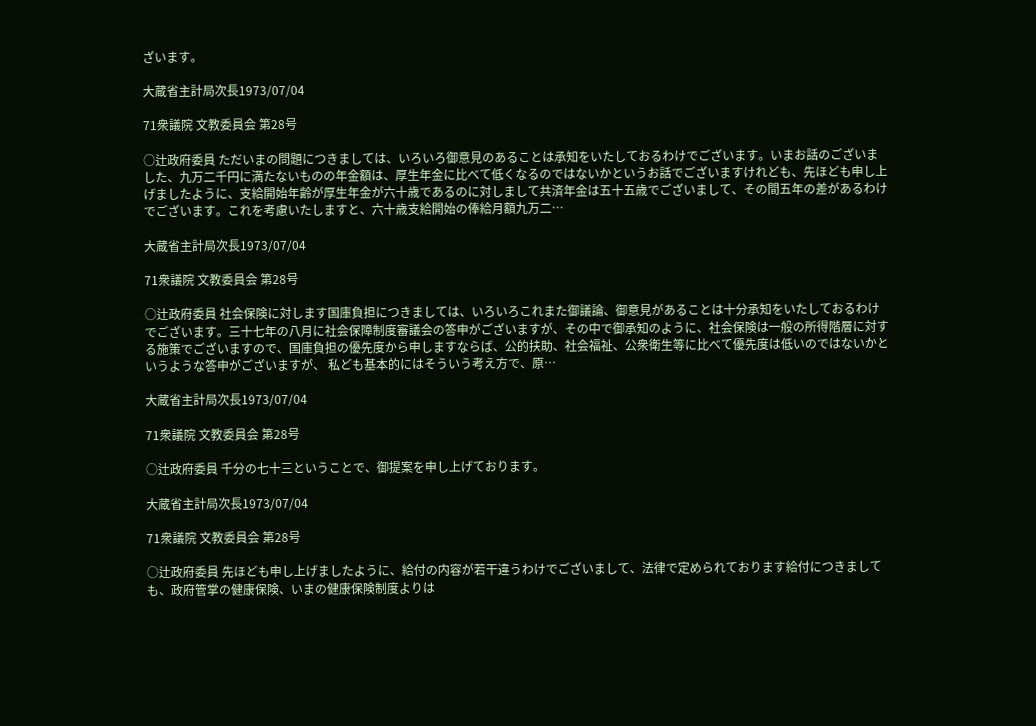ざいます。

大蔵省主計局次長1973/07/04

71衆議院 文教委員会 第28号

○辻政府委員 ただいまの問題につきましては、いろいろ御意見のあることは承知をいたしておるわけでございます。いまお話のございました、九万二千円に満たないものの年金額は、厚生年金に比べて低くなるのではないかというお話でございますけれども、先ほども申し上げましたように、支給開始年齢が厚生年金が六十歳であるのに対しまして共済年金は五十五歳でございまして、その間五年の差があるわけでございます。これを考慮いたしますと、六十歳支給開始の俸給月額九万二…

大蔵省主計局次長1973/07/04

71衆議院 文教委員会 第28号

○辻政府委員 社会保険に対します国庫負担につきましては、いろいろこれまた御議論、御意見があることは十分承知をいたしておるわけでございます。三十七年の八月に社会保障制度審議会の答申がございますが、その中で御承知のように、社会保険は一般の所得階層に対する施策でございますので、国庫負担の優先度から申しますならば、公的扶助、社会福祉、公衆衛生等に比べて優先度は低いのではないかというような答申がございますが、 私ども基本的にはそういう考え方で、原…

大蔵省主計局次長1973/07/04

71衆議院 文教委員会 第28号

○辻政府委員 千分の七十三ということで、御提案を申し上げております。

大蔵省主計局次長1973/07/04

71衆議院 文教委員会 第28号

○辻政府委員 先ほども申し上げましたように、給付の内容が若干違うわけでございまして、法律で定められております給付につきましても、政府管掌の健康保険、いまの健康保険制度よりは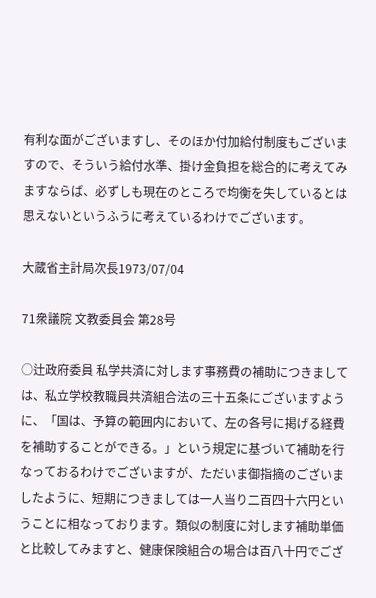有利な面がございますし、そのほか付加給付制度もございますので、そういう給付水準、掛け金負担を総合的に考えてみますならば、必ずしも現在のところで均衡を失しているとは思えないというふうに考えているわけでございます。

大蔵省主計局次長1973/07/04

71衆議院 文教委員会 第28号

○辻政府委員 私学共済に対します事務費の補助につきましては、私立学校教職員共済組合法の三十五条にございますように、「国は、予算の範囲内において、左の各号に掲げる経費を補助することができる。」という規定に基づいて補助を行なっておるわけでございますが、ただいま御指摘のございましたように、短期につきましては一人当り二百四十六円ということに相なっております。類似の制度に対します補助単価と比較してみますと、健康保険組合の場合は百八十円でござ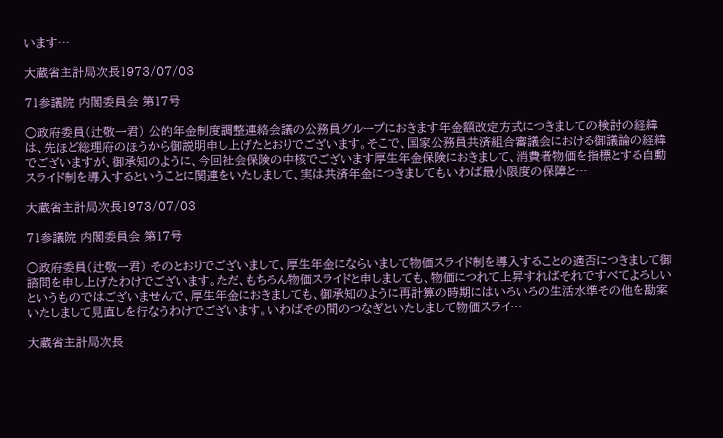います…

大蔵省主計局次長1973/07/03

71参議院 内閣委員会 第17号

○政府委員(辻敬一君) 公的年金制度調整連絡会議の公務員グループにおきます年金額改定方式につきましての検討の経緯は、先ほど総理府のほうから御説明申し上げたとおりでございます。そこで、国家公務員共済組合審議会における御議論の経緯でございますが、御承知のように、今回社会保険の中核でございます厚生年金保険におきまして、消費者物価を指標とする自動スライド制を導入するということに関連をいたしまして、実は共済年金につきましてもいわば最小限度の保障と…

大蔵省主計局次長1973/07/03

71参議院 内閣委員会 第17号

○政府委員(辻敬一君) そのとおりでございまして、厚生年金にならいまして物価スライド制を導入することの適否につきまして御諮問を申し上げたわけでございます。ただ、もちろん物価スライドと申しましても、物価につれて上昇すればそれですべてよろしいというものではございませんで、厚生年金におきましても、御承知のように再計算の時期にはいろいろの生活水準その他を勘案いたしまして見直しを行なうわけでございます。いわばその間のつなぎといたしまして物価スライ…

大蔵省主計局次長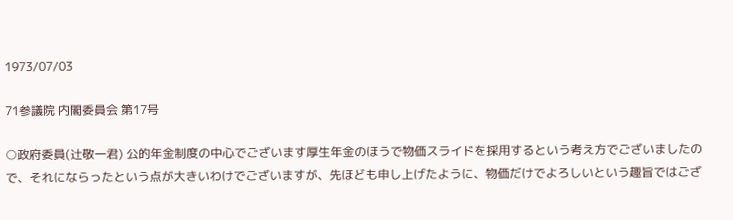1973/07/03

71参議院 内閣委員会 第17号

○政府委員(辻敬一君) 公的年金制度の中心でございます厚生年金のほうで物価スライドを採用するという考え方でございましたので、それにならったという点が大きいわけでございますが、先ほども申し上げたように、物価だけでよろしいという趣旨ではござ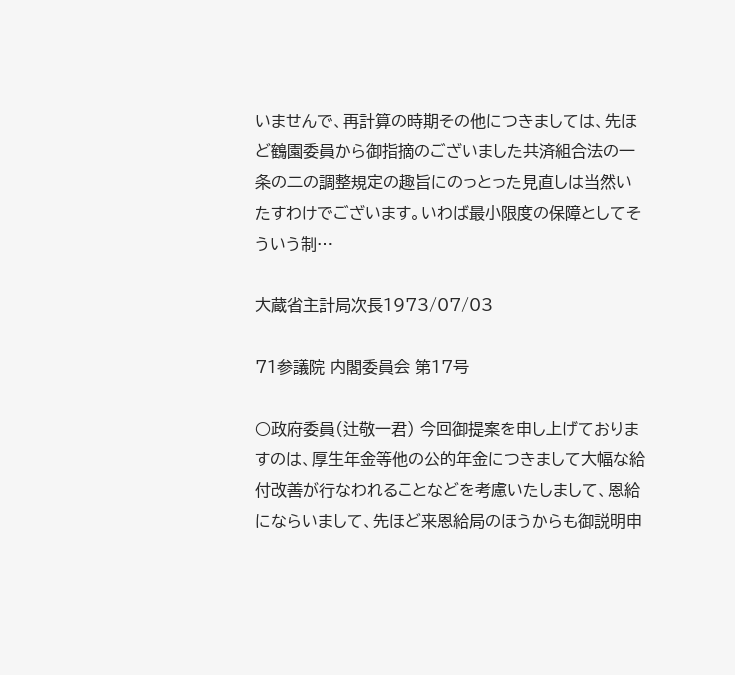いませんで、再計算の時期その他につきましては、先ほど鶴園委員から御指摘のございました共済組合法の一条の二の調整規定の趣旨にのっとった見直しは当然いたすわけでございます。いわば最小限度の保障としてそういう制…

大蔵省主計局次長1973/07/03

71参議院 内閣委員会 第17号

○政府委員(辻敬一君) 今回御提案を申し上げておりますのは、厚生年金等他の公的年金につきまして大幅な給付改善が行なわれることなどを考慮いたしまして、恩給にならいまして、先ほど来恩給局のほうからも御説明申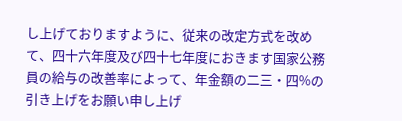し上げておりますように、従来の改定方式を改めて、四十六年度及び四十七年度におきます国家公務員の給与の改善率によって、年金額の二三・四%の引き上げをお願い申し上げ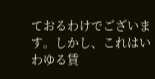ておるわけでございます。しかし、これはいわゆる賃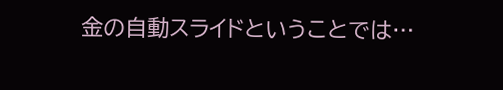金の自動スライドということでは…